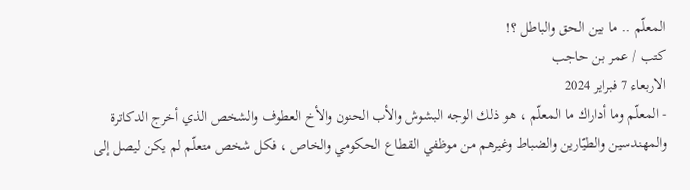المعلّم .. ما بين الحق والباطل ؟!
كتب / عمر بن حاجب
الاربعاء 7 فبراير 2024
- المعلّم وما أداراك ما المعلّم ، هو ذلك الوجه البشوش والأب الحنون والأخ العطوف والشخص الذي أخرج الدكاترة والمهندسين والطيّارين والضباط وغيرهم من موظفي القطاع الحكومي والخاص ، فكل شخص متعلّم لم يكن ليصل إلى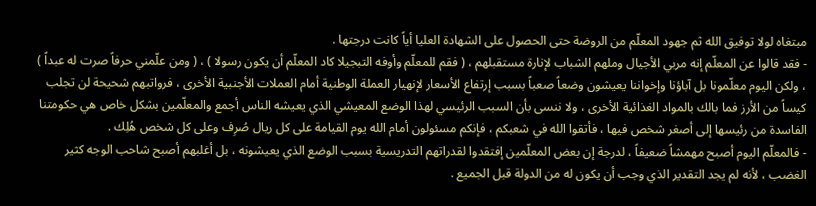مبتغاه لولا توفيق الله ثم جهود المعلّم من الروضة حتى الحصول على الشهادة العليا أياً كانت درجتها .
- فقد قالوا عن المعلّم إنه مربي الأجيال وملهم الشباب لإنارة مستقبلهم ، ( فقم للمعلّم وأوفه التبجيلا كاد المعلّم أن يكون رسولا ) ، ( ومن علّمني حرفاً صرت له عبداً ) ، ولكن اليوم معلّمونا بل آباؤنا وإخواننا يعيشون وضعاً صعباً بسبب إرتفاع الأسعار لإنهيار العملة الوطنية أمام العملات الأجنبية الأخرى ، فرواتبهم شحيحة لن تجلب كيساً من الأرز فما بالك بالمواد الغذائية الأخرى ، ولا ننسى بأن السبب الرئيسي لهذا الوضع المعيشي الذي يعيشه الناس أجمع والمعلّمين بشكل خاص هي حكومتنا الفاسدة من رئيسها إلى أصغر شخص فيها ، فأتقوا الله في شعبكم ، فإنكم مسئولون أمام الله يوم القيامة على كل ريال صُرِف وعلى كل شخص هُلِك .
- فالمعلّم اليوم أصبح مهمشاً ضعيفاً ، لدرجة إن بعض المعلّمين إفتقدوا لقدراتهم التدريسية بسبب الوضع الذي يعيشونه ، بل أغلبهم أصبح شاحب الوجه كثير الغضب ، لأنه لم يجد التقدير الذي وجب أن يكون له من الدولة قبل الجميع .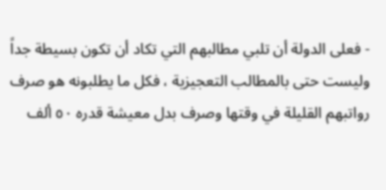- فعلى الدولة أن تلبي مطالبهم التي تكاد أن تكون بسيطة جداً وليست حتى بالمطالب التعجيزية ، فكل ما يطلبونه هو صرف رواتبهم القليلة في وقتها وصرف بدل معيشة قدره ٥٠ ألف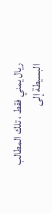ريال يمني فقط ، تلك المطالب البسيطة إلى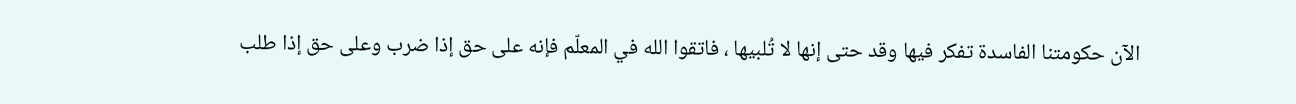الآن حكومتنا الفاسدة تفكر فيها وقد حتى إنها لا تُلبيها ، فاتقوا الله في المعلّم فإنه على حق إذا ضرب وعلى حق إذا طلب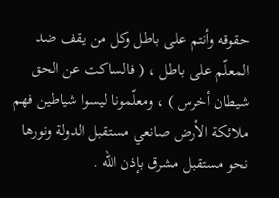حقوقه وأنتم على باطل وكل من يقف ضد المعلّم على باطل ، ( فالساكت عن الحق شيطان أخرس ) ، ومعلّمونا ليسوا شياطين فهم ملائكة الأرض صانعي مستقبل الدولة ونورها نحو مستقبل مشرق بإذن الله .